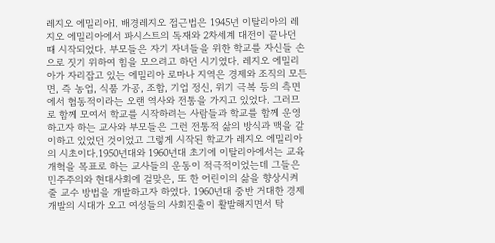레지오 에밀리아Ⅰ. 배경레지오 접근법은 1945년 이탈리아의 레지오 에밀리아에서 파시스트의 독재와 2차세계 대전이 끝나던 때 시작되었다. 부모들은 자기 자녀들을 위한 학교를 자신들 손으로 짓기 위하여 힘을 모으려고 하던 시기였다. 레지오 에밀리아가 자리잡고 있는 에밀리아 로마나 지역은 경제와 조직의 모든 면, 즉 농업, 식품 가공, 조합, 기업 정신, 위기 극복 등의 측면에서 협동적이라는 오랜 역사와 전통을 가지고 있었다. 그러므로 함께 모여서 학교를 시작하려는 사람들과 학교를 함께 운영하고자 하는 교사와 부모들은 그런 전통적 삶의 방식과 맥을 같이하고 있었던 것이었고 그렇게 시작된 학교가 레지오 에밀리아의 시초이다.1950년대와 1960년대 초기에 이탈리아에서는 교육개혁을 목표로 하는 교사들의 운동이 적극적이었는데 그들은 민주주의와 현대사회에 걸맞은, 또 한 어린이의 삶을 향상시켜 줄 교수 방법을 개발하고자 하였다. 1960년대 중반 거대한 경제개발의 시대가 오고 여성들의 사회진출이 활발해지면서 탁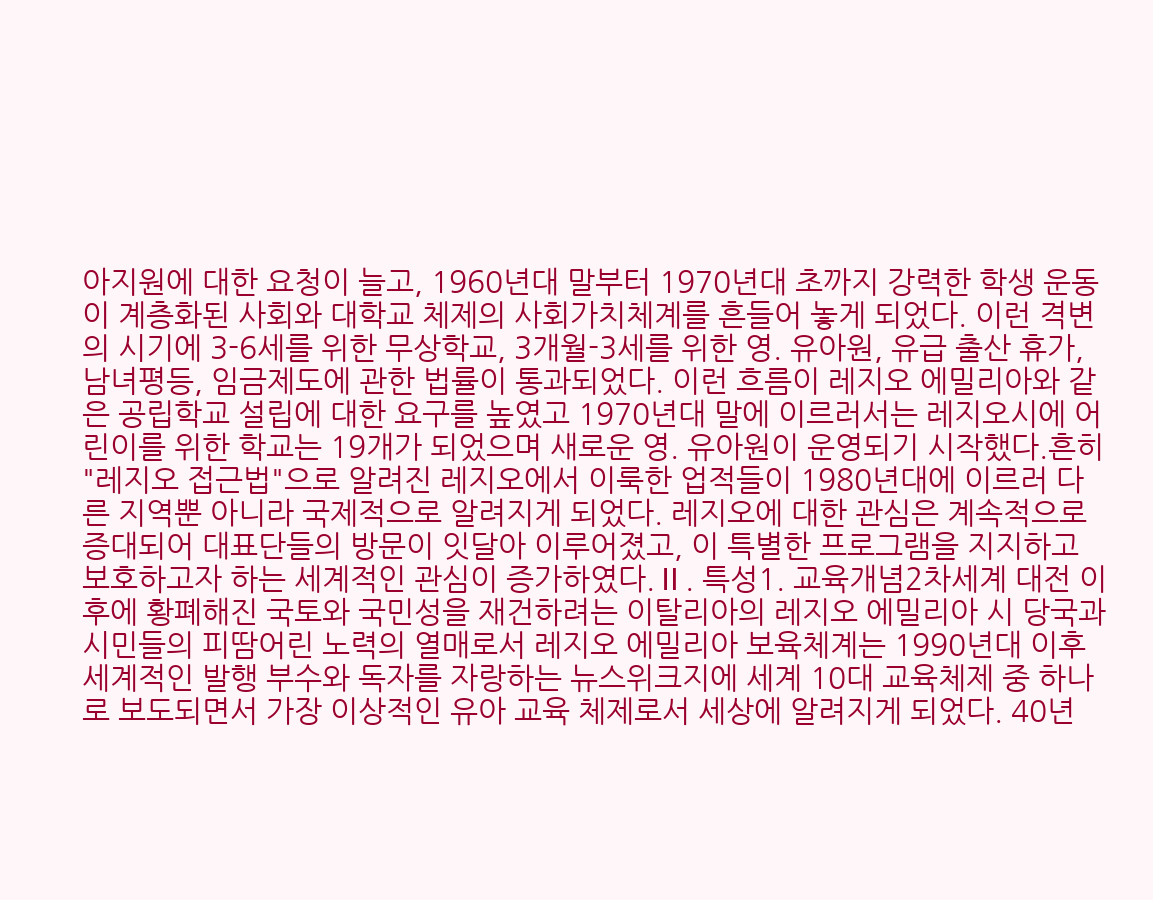아지원에 대한 요청이 늘고, 1960년대 말부터 1970년대 초까지 강력한 학생 운동이 계층화된 사회와 대학교 체제의 사회가치체계를 흔들어 놓게 되었다. 이런 격변의 시기에 3-6세를 위한 무상학교, 3개월-3세를 위한 영. 유아원, 유급 출산 휴가, 남녀평등, 임금제도에 관한 법률이 통과되었다. 이런 흐름이 레지오 에밀리아와 같은 공립학교 설립에 대한 요구를 높였고 1970년대 말에 이르러서는 레지오시에 어린이를 위한 학교는 19개가 되었으며 새로운 영. 유아원이 운영되기 시작했다.흔히 "레지오 접근법"으로 알려진 레지오에서 이룩한 업적들이 1980년대에 이르러 다른 지역뿐 아니라 국제적으로 알려지게 되었다. 레지오에 대한 관심은 계속적으로 증대되어 대표단들의 방문이 잇달아 이루어졌고, 이 특별한 프로그램을 지지하고 보호하고자 하는 세계적인 관심이 증가하였다.Ⅱ. 특성1. 교육개념2차세계 대전 이후에 황폐해진 국토와 국민성을 재건하려는 이탈리아의 레지오 에밀리아 시 당국과 시민들의 피땀어린 노력의 열매로서 레지오 에밀리아 보육체계는 1990년대 이후 세계적인 발행 부수와 독자를 자랑하는 뉴스위크지에 세계 10대 교육체제 중 하나로 보도되면서 가장 이상적인 유아 교육 체제로서 세상에 알려지게 되었다. 40년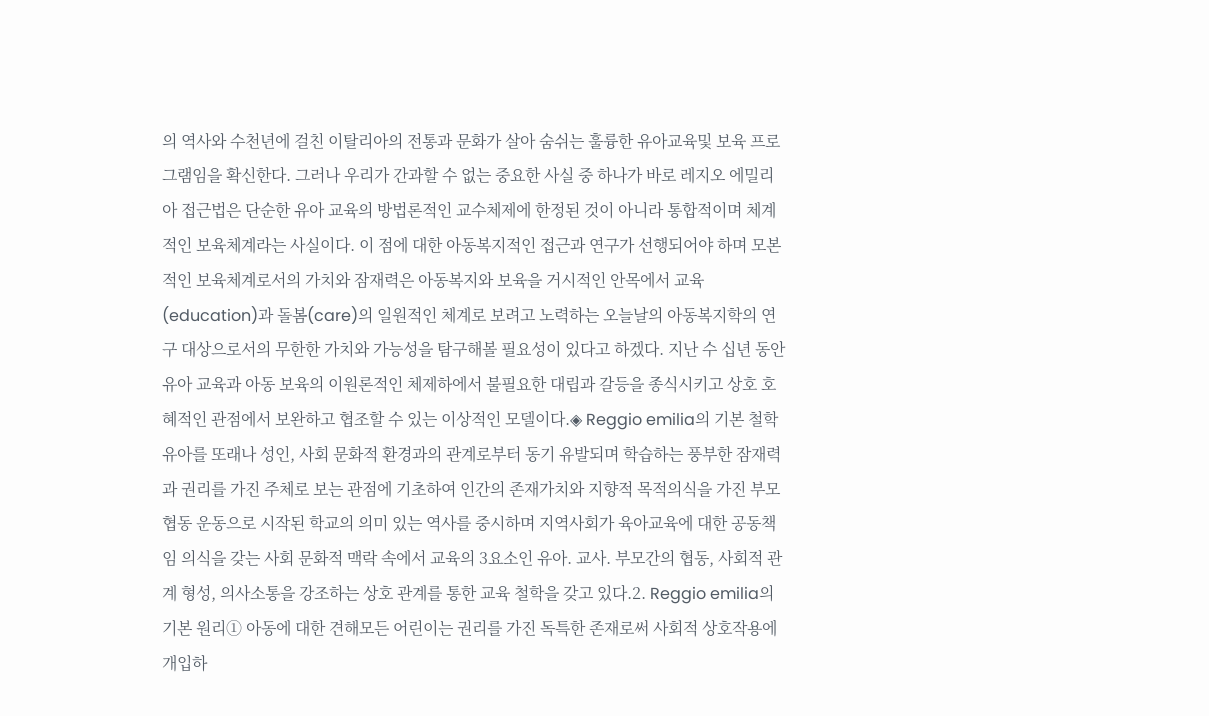의 역사와 수천년에 걸친 이탈리아의 전통과 문화가 살아 숨쉬는 훌륭한 유아교육및 보육 프로그램임을 확신한다. 그러나 우리가 간과할 수 없는 중요한 사실 중 하나가 바로 레지오 에밀리아 접근법은 단순한 유아 교육의 방법론적인 교수체제에 한정된 것이 아니라 통합적이며 체계적인 보육체계라는 사실이다. 이 점에 대한 아동복지적인 접근과 연구가 선행되어야 하며 모본적인 보육체계로서의 가치와 잠재력은 아동복지와 보육을 거시적인 안목에서 교육(education)과 돌봄(care)의 일원적인 체계로 보려고 노력하는 오늘날의 아동복지학의 연구 대상으로서의 무한한 가치와 가능성을 탐구해볼 필요성이 있다고 하겠다. 지난 수 십년 동안 유아 교육과 아동 보육의 이원론적인 체제하에서 불필요한 대립과 갈등을 종식시키고 상호 호혜적인 관점에서 보완하고 협조할 수 있는 이상적인 모델이다.◈ Reggio emilia의 기본 철학유아를 또래나 성인, 사회 문화적 환경과의 관계로부터 동기 유발되며 학습하는 풍부한 잠재력과 권리를 가진 주체로 보는 관점에 기초하여 인간의 존재가치와 지향적 목적의식을 가진 부모 협동 운동으로 시작된 학교의 의미 있는 역사를 중시하며 지역사회가 육아교육에 대한 공동책임 의식을 갖는 사회 문화적 맥락 속에서 교육의 3요소인 유아. 교사. 부모간의 협동, 사회적 관계 형성, 의사소통을 강조하는 상호 관계를 통한 교육 철학을 갖고 있다.2. Reggio emilia의 기본 원리① 아동에 대한 견해모든 어린이는 권리를 가진 독특한 존재로써 사회적 상호작용에 개입하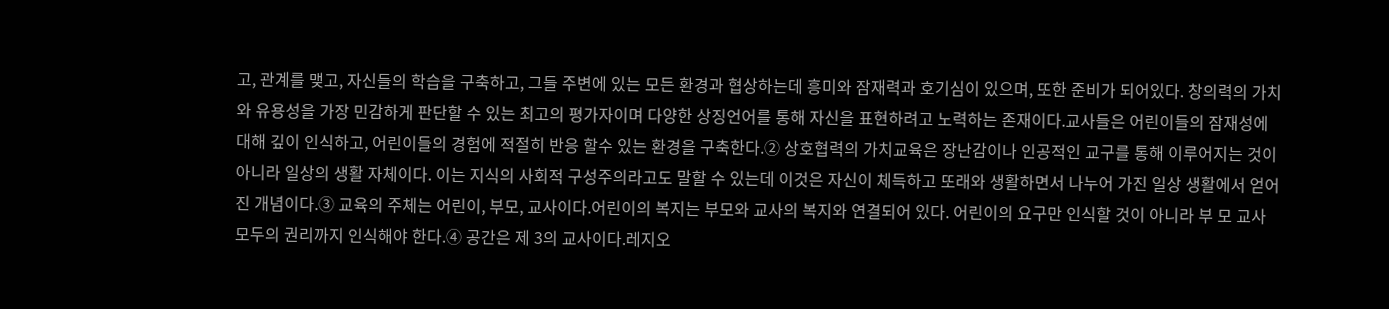고, 관계를 맺고, 자신들의 학습을 구축하고, 그들 주변에 있는 모든 환경과 협상하는데 흥미와 잠재력과 호기심이 있으며, 또한 준비가 되어있다. 창의력의 가치와 유용성을 가장 민감하게 판단할 수 있는 최고의 평가자이며 다양한 상징언어를 통해 자신을 표현하려고 노력하는 존재이다.교사들은 어린이들의 잠재성에 대해 깊이 인식하고, 어린이들의 경험에 적절히 반응 할수 있는 환경을 구축한다.② 상호협력의 가치교육은 장난감이나 인공적인 교구를 통해 이루어지는 것이 아니라 일상의 생활 자체이다. 이는 지식의 사회적 구성주의라고도 말할 수 있는데 이것은 자신이 체득하고 또래와 생활하면서 나누어 가진 일상 생활에서 얻어진 개념이다.③ 교육의 주체는 어린이, 부모, 교사이다.어린이의 복지는 부모와 교사의 복지와 연결되어 있다. 어린이의 요구만 인식할 것이 아니라 부 모 교사 모두의 권리까지 인식해야 한다.④ 공간은 제 3의 교사이다.레지오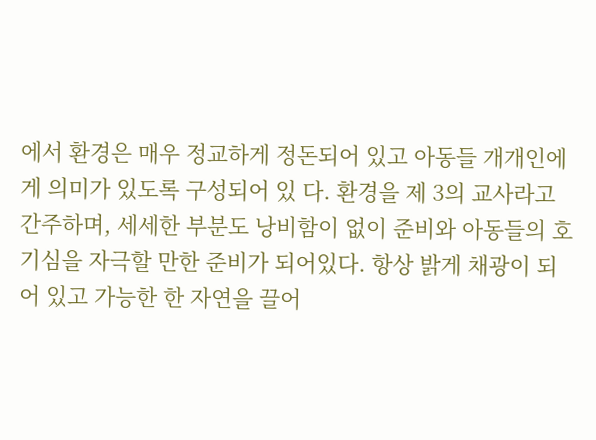에서 환경은 매우 정교하게 정돈되어 있고 아동들 개개인에게 의미가 있도록 구성되어 있 다. 환경을 제 3의 교사라고 간주하며, 세세한 부분도 낭비함이 없이 준비와 아동들의 호기심을 자극할 만한 준비가 되어있다. 항상 밝게 채광이 되어 있고 가능한 한 자연을 끌어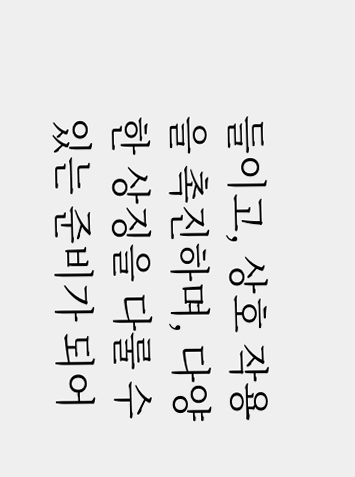들이고, 상호 작용을 촉진하며, 다양한 상징을 다룰 수 있는 준비가 되어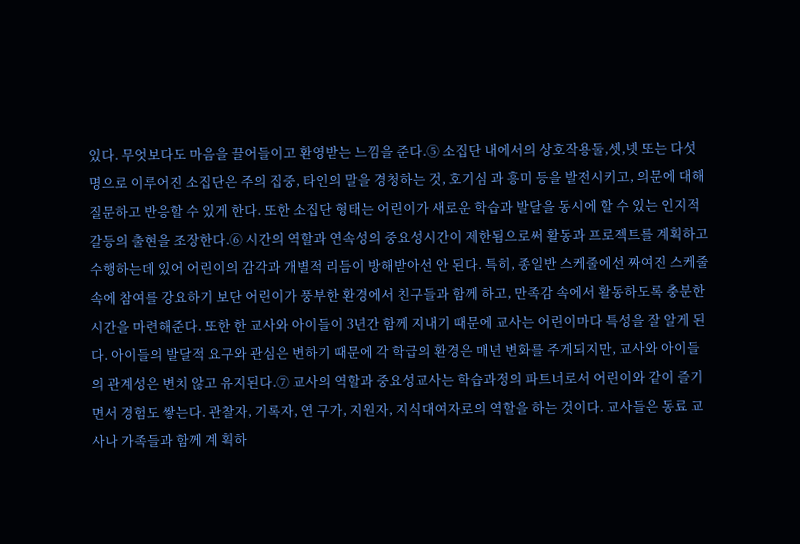있다. 무엇보다도 마음을 끌어들이고 환영받는 느낌을 준다.⑤ 소집단 내에서의 상호작용둘,셋,넷 또는 다섯 명으로 이루어진 소집단은 주의 집중, 타인의 말을 경청하는 것, 호기심 과 흥미 등을 발전시키고, 의문에 대해 질문하고 반응할 수 있게 한다. 또한 소집단 형태는 어린이가 새로운 학습과 발달을 동시에 할 수 있는 인지적 갈등의 출현을 조장한다.⑥ 시간의 역할과 연속성의 중요성시간이 제한됨으로써 활동과 프로젝트를 계획하고 수행하는데 있어 어린이의 감각과 개별적 리듬이 방해받아선 안 된다. 특히, 종일반 스케줄에선 짜여진 스케줄 속에 참여를 강요하기 보단 어린이가 풍부한 환경에서 친구들과 함께 하고, 만족감 속에서 활동하도록 충분한 시간을 마련해준다. 또한 한 교사와 아이들이 3년간 함께 지내기 때문에 교사는 어린이마다 특성을 잘 알게 된다. 아이들의 발달적 요구와 관심은 변하기 때문에 각 학급의 환경은 매년 변화를 주게되지만, 교사와 아이들의 관계성은 변치 않고 유지된다.⑦ 교사의 역할과 중요성교사는 학습과정의 파트너로서 어린이와 같이 즐기면서 경험도 쌓는다. 관찰자, 기록자, 연 구가, 지원자, 지식대여자로의 역할을 하는 것이다. 교사들은 동료 교사나 가족들과 함께 계 획하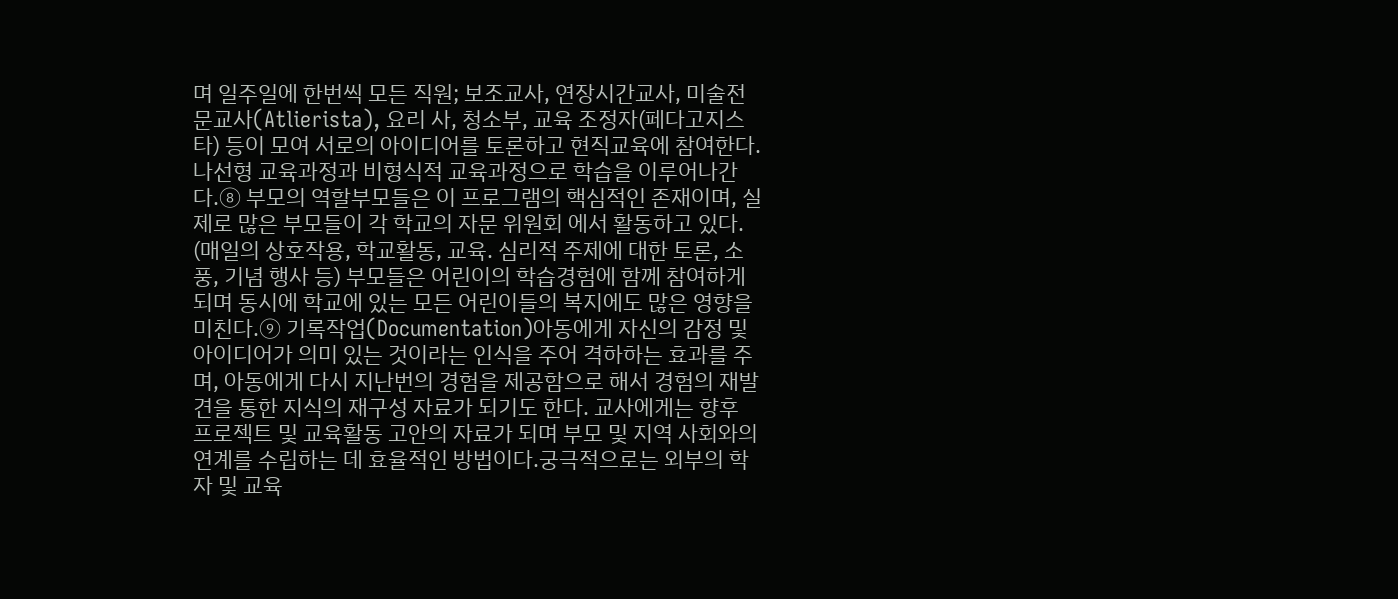며 일주일에 한번씩 모든 직원; 보조교사, 연장시간교사, 미술전문교사(Atlierista), 요리 사, 청소부, 교육 조정자(페다고지스타) 등이 모여 서로의 아이디어를 토론하고 현직교육에 참여한다. 나선형 교육과정과 비형식적 교육과정으로 학습을 이루어나간다.⑧ 부모의 역할부모들은 이 프로그램의 핵심적인 존재이며, 실제로 많은 부모들이 각 학교의 자문 위원회 에서 활동하고 있다. (매일의 상호작용, 학교활동, 교육. 심리적 주제에 대한 토론, 소풍, 기념 행사 등) 부모들은 어린이의 학습경험에 함께 참여하게 되며 동시에 학교에 있는 모든 어린이들의 복지에도 많은 영향을 미친다.⑨ 기록작업(Documentation)아동에게 자신의 감정 및 아이디어가 의미 있는 것이라는 인식을 주어 격하하는 효과를 주며, 아동에게 다시 지난번의 경험을 제공함으로 해서 경험의 재발견을 통한 지식의 재구성 자료가 되기도 한다. 교사에게는 향후 프로젝트 및 교육활동 고안의 자료가 되며 부모 및 지역 사회와의 연계를 수립하는 데 효율적인 방법이다.궁극적으로는 외부의 학자 및 교육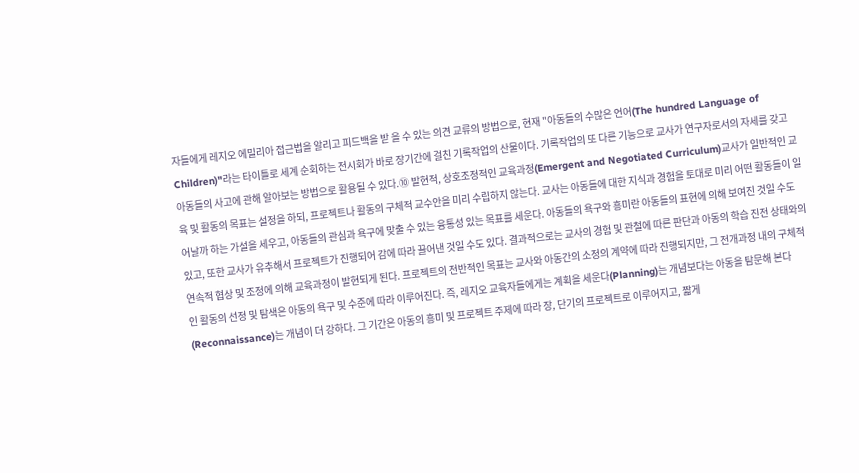자들에게 레지오 에밀리아 접근법을 알리고 피드백을 받 을 수 있는 의견 교류의 방법으로, 현재 "아동들의 수많은 언어(The hundred Language of Children)"라는 타이틀로 세계 순회하는 전시회가 바로 장기간에 걸친 기록작업의 산물이다. 기록작업의 또 다른 기능으로 교사가 연구자로서의 자세를 갖고 아동들의 사고에 관해 알아보는 방법으로 활용될 수 있다.⑩ 발현적, 상호조정적인 교육과정(Emergent and Negotiated Curriculum)교사가 일반적인 교육 및 활동의 목표는 설정을 하되, 프로젝트나 활동의 구체적 교수안을 미리 수립하지 않는다. 교사는 아동들에 대한 지식과 경험을 토대로 미리 어떤 활동들이 일어날까 하는 가설을 세우고, 아동들의 관심과 욕구에 맞출 수 있는 융통성 있는 목표를 세운다. 아동들의 욕구와 흥미란 아동들의 표현에 의해 보여진 것일 수도 있고, 또한 교사가 유추해서 프로젝트가 진행되어 감에 따라 끌어낸 것일 수도 있다. 결과적으로는 교사의 경험 및 관철에 따른 판단과 아동의 학습 진전 상태와의 연속적 협상 및 조정에 의해 교육과정이 발현되게 된다. 프로젝트의 전반적인 목표는 교사와 아동간의 소정의 계약에 따라 진행되지만, 그 전개과정 내의 구체적인 활동의 선정 및 탐색은 아동의 욕구 및 수준에 따라 이루어진다. 즉, 레지오 교육자들에게는 계획을 세운다(Planning)는 개념보다는 아동을 탐문해 본다(Reconnaissance)는 개념이 더 강하다. 그 기간은 아동의 흥미 및 프로젝트 주제에 따라 장, 단기의 프로젝트로 이루어지고, 짧게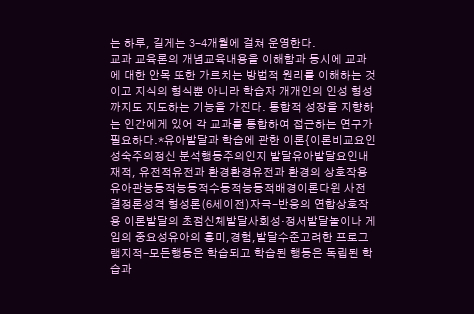는 하루, 길게는 3-4개월에 걸쳐 운영한다.
교과 교육론의 개념교육내용을 이해함과 동시에 교과에 대한 안목 또한 가르치는 방법적 원리를 이해하는 것이고 지식의 형식뿐 아니라 학습자 개개인의 인성 형성까지도 지도하는 기능을 가진다. 통합적 성장을 지향하는 인간에게 있어 각 교과를 통합하여 접근하는 연구가 필요하다.*유아발달과 학습에 관한 이론{이론비교요인성숙주의정신 분석행동주의인지 발달유아발달요인내재적, 유전적유전과 환경환경유전과 환경의 상호작용유아관능동적능동적수동적능동적배경이론다윈 사전결정론성격 형성론(6세이전)자극-반응의 연합상호작용 이론발달의 초점신체발달사회성·정서발달놀이나 게임의 중요성유아의 흥미,경험,발달수준고려한 프로그램지적-모든행동은 학습되고 학습된 행동은 독립된 학습과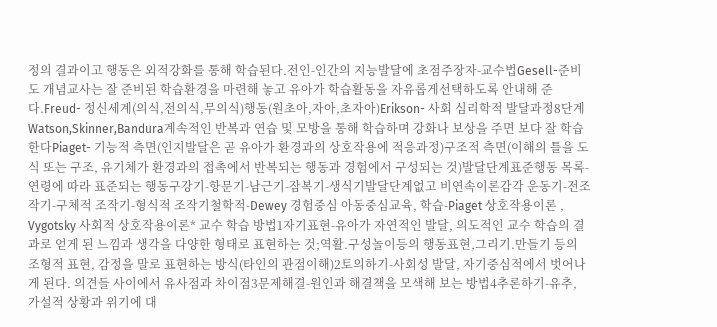정의 결과이고 행동은 외적강화를 통해 학습된다.전인-인간의 지능발달에 초점주장자-교수법Gesell-준비도 개념교사는 잘 준비된 학습환경을 마련해 놓고 유아가 학습활동을 자유롭게선택하도록 안내해 준다.Freud- 정신세계(의식,전의식,무의식)행동(원초아,자아,초자아)Erikson- 사회 심리학적 발달과정8단계Watson,Skinner,Bandura계속적인 반복과 연습 및 모방을 통해 학습하며 강화나 보상을 주면 보다 잘 학습한다Piaget- 기능적 측면(인지발달은 곧 유아가 환경과의 상호작용에 적응과정)구조적 측면(이해의 틀을 도식 또는 구조, 유기체가 환경과의 접촉에서 반복되는 행동과 경험에서 구성되는 것)발달단계표준행동 목록-연령에 따라 표준되는 행동구강기-항문기-남근기-잠복기-생식기발달단계없고 비연속이론감각 운동기-전조작기-구체적 조작기-형식적 조작기철학적-Dewey 경험중심 아동중심교육, 학습-Piaget 상호작용이론 , Vygotsky 사회적 상호작용이론* 교수 학습 방법1자기표현-유아가 자연적인 발달, 의도적인 교수 학습의 결과로 얻게 된 느낌과 생각을 다양한 형태로 표현하는 것;역활.구성놀이등의 행동표현,그리기.만들기 등의 조형적 표현, 감정을 말로 표현하는 방식(타인의 관점이해)2토의하기-사회성 발달, 자기중심적에서 벗어나게 된다. 의견들 사이에서 유사점과 차이점3문제해결-원인과 해결책을 모색해 보는 방법4추론하기-유추, 가설적 상황과 위기에 대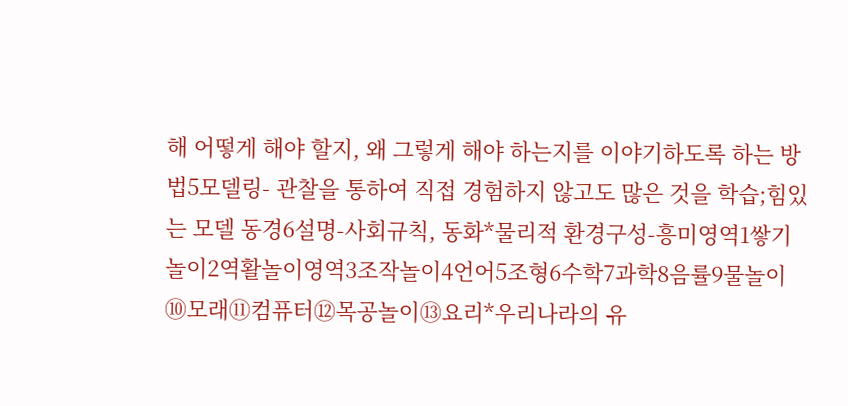해 어떻게 해야 할지, 왜 그렇게 해야 하는지를 이야기하도록 하는 방법5모델링- 관찰을 통하여 직접 경험하지 않고도 많은 것을 학습;힘있는 모델 동경6설명-사회규칙, 동화*물리적 환경구성-흥미영역1쌓기놀이2역활놀이영역3조작놀이4언어5조형6수학7과학8음률9물놀이⑩모래⑪컴퓨터⑫목공놀이⑬요리*우리나라의 유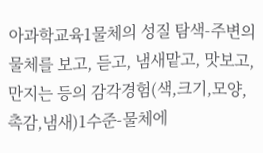아과학교육1물체의 성질 탐색-주변의 물체를 보고, 듣고, 냄새맡고, 맛보고, 만지는 등의 감각경험(색,크기,모양,촉감,냄새)1수준-물체에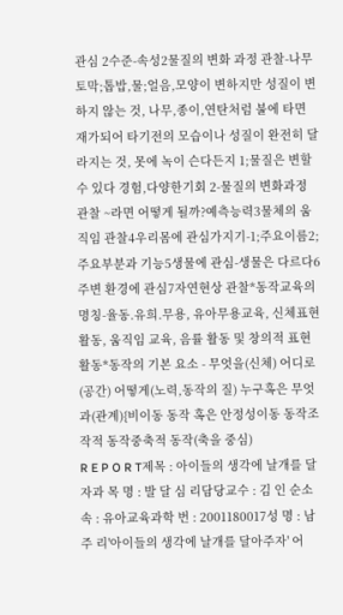관심 2수준-속성2물질의 변화 과정 관찰-나무토막;톱밥,물;얼음,모양이 변하지만 성질이 변하지 않는 것, 나무,종이,연탄처럼 불에 타면 재가되어 타기전의 모습이나 성질이 완전히 달라지는 것, 못에 녹이 슨다든지 1;물질은 변할수 있다 경험,다양한기회 2-물질의 변화과정 관찰 ~라면 어떻게 될까?예측능력3물체의 움직임 관찰4우리몸에 관심가지기-1;주요이름2;주요부분과 기능5생물에 관심-생물은 다르다6주변 환경에 관심7자연현상 관찰*동작교육의 명칭-율동.유희.무용, 유아무용교육, 신체표현활동, 움직임 교육, 음률 활동 및 창의적 표현활동*동작의 기본 요소 - 무엇을(신체) 어디로(공간) 어떻게(노력,동작의 질) 누구혹은 무엇과(관계){비이동 동작 혹은 안정성이동 동작조작적 동작중축적 동작(축을 중심)
R E P O R T제목 : 아이들의 생각에 날개를 달자과 목 명 : 발 달 심 리담당교수 : 김 인 순소 속 : 유아교육과학 번 : 2001180017성 명 : 남 주 리'아이들의 생각에 날개를 달아주자' 어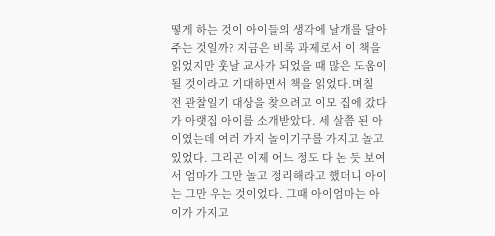떻게 하는 것이 아이들의 생각에 날개를 달아주는 것일까? 지금은 비록 과제로서 이 책을 읽었지만 훗날 교사가 되었을 때 많은 도움이 될 것이라고 기대하면서 책을 읽었다.며칠 전 관찰일기 대상을 찾으려고 이모 집에 갔다가 아랫집 아이를 소개받았다. 세 살쯤 된 아이였는데 여러 가지 놀이기구를 가지고 놀고 있었다. 그리곤 이제 어느 정도 다 논 듯 보여서 엄마가 그만 놀고 정리해라고 했더니 아이는 그만 우는 것이었다. 그때 아이엄마는 아이가 가지고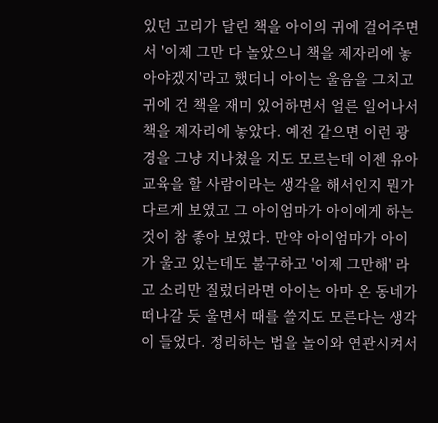있던 고리가 달린 책을 아이의 귀에 걸어주면서 '이제 그만 다 놀았으니 책을 제자리에 놓아야겠지'라고 했더니 아이는 울음을 그치고 귀에 건 책을 재미 있어하면서 얼른 일어나서 책을 제자리에 놓았다. 예전 같으면 이런 광경을 그냥 지나쳤을 지도 모르는데 이젠 유아교육을 할 사람이라는 생각을 해서인지 뭔가 다르게 보였고 그 아이엄마가 아이에게 하는 것이 참 좋아 보였다. 만약 아이엄마가 아이가 울고 있는데도 불구하고 '이제 그만해' 라고 소리만 질렀더라면 아이는 아마 온 동네가 떠나갈 듯 울면서 때를 쓸지도 모른다는 생각이 들었다. 정리하는 법을 놀이와 연관시켜서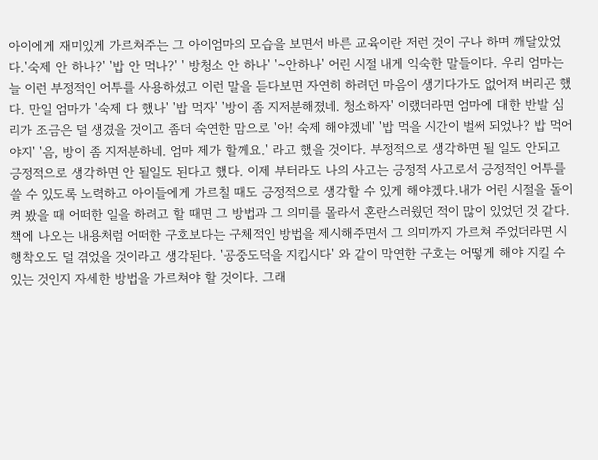아이에게 재미있게 가르쳐주는 그 아이엄마의 모습을 보면서 바른 교육이란 저런 것이 구나 하며 깨달았었다.'숙제 안 하나?' '밥 안 먹나?' ' 방청소 안 하나' '~안하나' 어린 시절 내게 익숙한 말들이다. 우리 엄마는 늘 이런 부정적인 어투를 사용하셨고 이런 말을 듣다보면 자연히 하려던 마음이 생기다가도 없어져 버리곤 했다. 만일 엄마가 '숙제 다 했나' '밥 먹자' '방이 좀 지저분해졌네. 청소하자' 이랬더라면 엄마에 대한 반발 심리가 조금은 덜 생겼을 것이고 좀더 숙연한 맘으로 '아! 숙제 해야겠네' '밥 먹을 시간이 벌써 되었나? 밥 먹어야지' '음, 방이 좀 지저분하네. 엄마 제가 할께요.' 라고 했을 것이다. 부정적으로 생각하면 될 일도 안되고 긍정적으로 생각하면 안 될일도 된다고 했다. 이제 부터라도 나의 사고는 긍정적 사고로서 긍정적인 어투를 쓸 수 있도록 노력하고 아이들에게 가르칠 때도 긍정적으로 생각할 수 있게 해야겠다.내가 어린 시절을 돌이 켜 봤을 때 어떠한 일을 하려고 할 때면 그 방법과 그 의미를 몰라서 혼란스러웠던 적이 많이 있었던 것 같다. 책에 나오는 내용처럼 어떠한 구호보다는 구체적인 방법을 제시해주면서 그 의미까지 가르쳐 주었더라면 시행착오도 덜 겪었을 것이라고 생각된다. '공중도덕을 지킵시다' 와 같이 막연한 구호는 어떻게 해야 지킬 수 있는 것인지 자세한 방법을 가르쳐야 할 것이다. 그래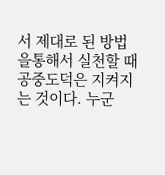서 제대로 된 방법을통해서 실천할 때 공중도덕은 지켜지는 것이다. 누군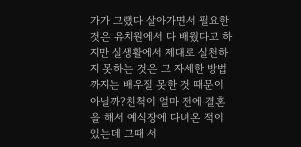가가 그랬다 살아가면서 필요한것은 유치원에서 다 배웠다고 하지만 실생활에서 제대로 실천하지 못하는 것은 그 자세한 방법까지는 배우질 못한 것 때문이 아닐까?친척이 얼마 전에 결혼을 해서 예식장에 다녀온 적이 있는데 그때 서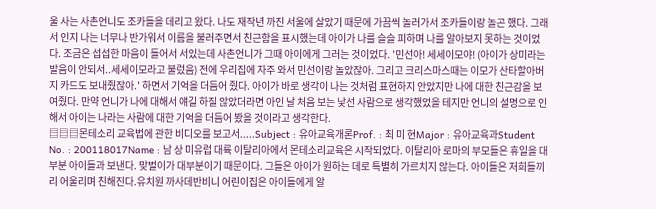울 사는 사촌언니도 조카들을 데리고 왔다. 나도 재작년 까진 서울에 살았기 때문에 가끔씩 놀러가서 조카들이랑 놀곤 했다. 그래서 인지 나는 너무나 반가워서 이름을 불러주면서 친근함을 표시했는데 아이가 나를 슬슬 피하며 나를 알아보지 못하는 것이었다. 조금은 섭섭한 마음이 들어서 서있는데 사촌언니가 그때 아이에게 그러는 것이었다. '민선아! 세세이모야! (아이가 상미라는 발음이 안되서..세세이모라고 불렀음) 전에 우리집에 자주 와서 민선이랑 놀았잖아. 그리고 크리스마스때는 이모가 산타할아버지 카드도 보내줬잖아.' 하면서 기억을 더듬어 줬다. 아이가 바로 생각이 나는 것처럼 표현하지 안았지만 나에 대한 친근감을 보여줬다. 만약 언니가 나에 대해서 얘길 하질 않았더라면 아인 날 처음 보는 낯선 사람으로 생각했었을 테지만 언니의 설명으로 인해서 아이는 나라는 사람에 대한 기억을 더듬어 봤을 것이라고 생각한다.
▤▤▤몬테소리 교육법에 관한 비디오를 보고서.....Subject : 유아교육개론Prof. : 최 미 현Major : 유아교육과Student No. : 200118017Name : 남 상 미유럽 대륙 이탈리아에서 몬테소리교육은 시작되었다. 이탈리아 로마의 부모들은 휴일을 대부분 아이들과 보낸다. 맞벌이가 대부분이기 때문이다. 그들은 아이가 원하는 데로 특별히 가르치지 않는다. 아이들은 저희들끼리 어울리며 친해진다.유치원 까사데반비니 어린이집은 아이들에게 알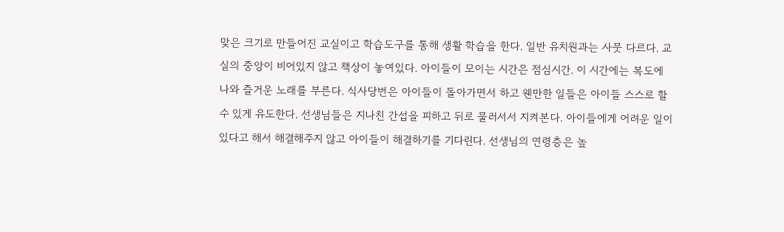맞은 크기로 만들어진 교실이고 학습도구를 통해 생활 학습을 한다. 일반 유치원과는 사뭇 다르다. 교실의 중앙이 비어있지 않고 책상이 놓여있다. 아이들이 모이는 시간은 점심시간. 이 시간에는 복도에 나와 즐거운 노래를 부른다. 식사당번은 아이들이 돌아가면서 하고 웬만한 일들은 아이들 스스로 할 수 있게 유도한다. 선생님들은 지나친 간섭을 피하고 뒤로 물러서서 지켜본다. 아이들에게 어려운 일이 있다고 해서 해결해주지 않고 아이들이 해결하기를 기다린다. 선생님의 연령층은 높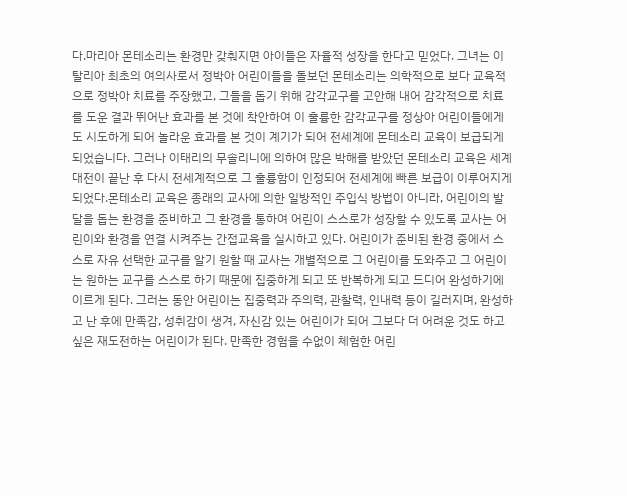다.마리아 몬테소리는 환경만 갖춰지면 아이들은 자율적 성장을 한다고 믿었다. 그녀는 이탈리아 최초의 여의사로서 정박아 어린이들을 돌보던 몬테소리는 의학적으로 보다 교육적으로 정박아 치료를 주장했고, 그들을 돕기 위해 감각교구를 고안해 내어 감각적으로 치료를 도운 결과 뛰어난 효과를 본 것에 착안하여 이 훌륭한 감각교구를 정상아 어린이들에게도 시도하게 되어 놀라운 효과를 본 것이 계기가 되어 전세계에 몬테소리 교육이 보급되게 되었습니다. 그러나 이태리의 무솔리니에 의하여 많은 박해를 받았던 몬테소리 교육은 세계 대전이 끝난 후 다시 전세계적으로 그 훌륭함이 인정되어 전세계에 빠른 보급이 이루어지게 되었다.몬테소리 교육은 종래의 교사에 의한 일방적인 주입식 방법이 아니라, 어린이의 발달을 돕는 환경을 준비하고 그 환경을 통하여 어린이 스스로가 성장할 수 있도록 교사는 어린이와 환경을 연결 시켜주는 간접교육을 실시하고 있다. 어린이가 준비된 환경 중에서 스스로 자유 선택한 교구를 알기 원할 때 교사는 개별적으로 그 어린이를 도와주고 그 어린이는 원하는 교구를 스스로 하기 때문에 집중하게 되고 또 반복하게 되고 드디어 완성하기에 이르게 된다. 그러는 동안 어린이는 집중력과 주의력, 관찰력, 인내력 등이 길러지며, 완성하고 난 후에 만족감, 성취감이 생겨, 자신감 있는 어린이가 되어 그보다 더 어려운 것도 하고싶은 재도전하는 어린이가 된다. 만족한 경험을 수없이 체험한 어린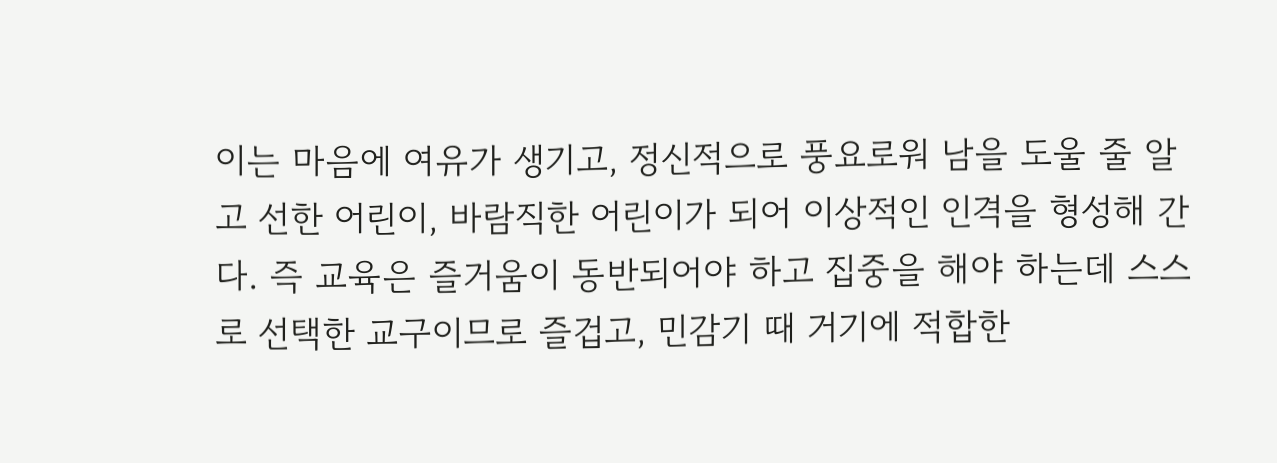이는 마음에 여유가 생기고, 정신적으로 풍요로워 남을 도울 줄 알고 선한 어린이, 바람직한 어린이가 되어 이상적인 인격을 형성해 간다. 즉 교육은 즐거움이 동반되어야 하고 집중을 해야 하는데 스스로 선택한 교구이므로 즐겁고, 민감기 때 거기에 적합한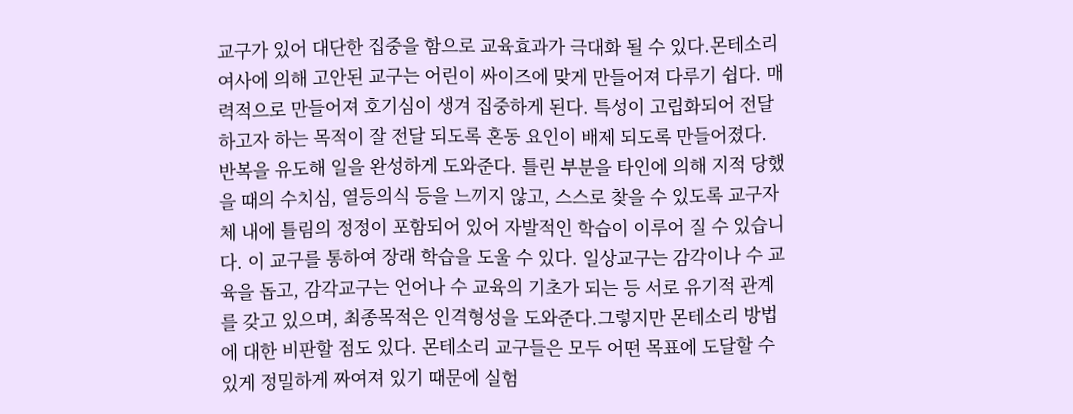교구가 있어 대단한 집중을 함으로 교육효과가 극대화 될 수 있다.몬테소리 여사에 의해 고안된 교구는 어린이 싸이즈에 맞게 만들어져 다루기 쉽다. 매력적으로 만들어져 호기심이 생겨 집중하게 된다. 특성이 고립화되어 전달하고자 하는 목적이 잘 전달 되도록 혼동 요인이 배제 되도록 만들어졌다. 반복을 유도해 일을 완성하게 도와준다. 틀린 부분을 타인에 의해 지적 당했을 때의 수치심, 열등의식 등을 느끼지 않고, 스스로 찾을 수 있도록 교구자체 내에 틀림의 정정이 포함되어 있어 자발적인 학습이 이루어 질 수 있습니다. 이 교구를 통하여 장래 학습을 도울 수 있다. 일상교구는 감각이나 수 교육을 돕고, 감각교구는 언어나 수 교육의 기초가 되는 등 서로 유기적 관계를 갖고 있으며, 최종목적은 인격형성을 도와준다.그렇지만 몬테소리 방법에 대한 비판할 점도 있다. 몬테소리 교구들은 모두 어떤 목표에 도달할 수 있게 정밀하게 짜여져 있기 때문에 실험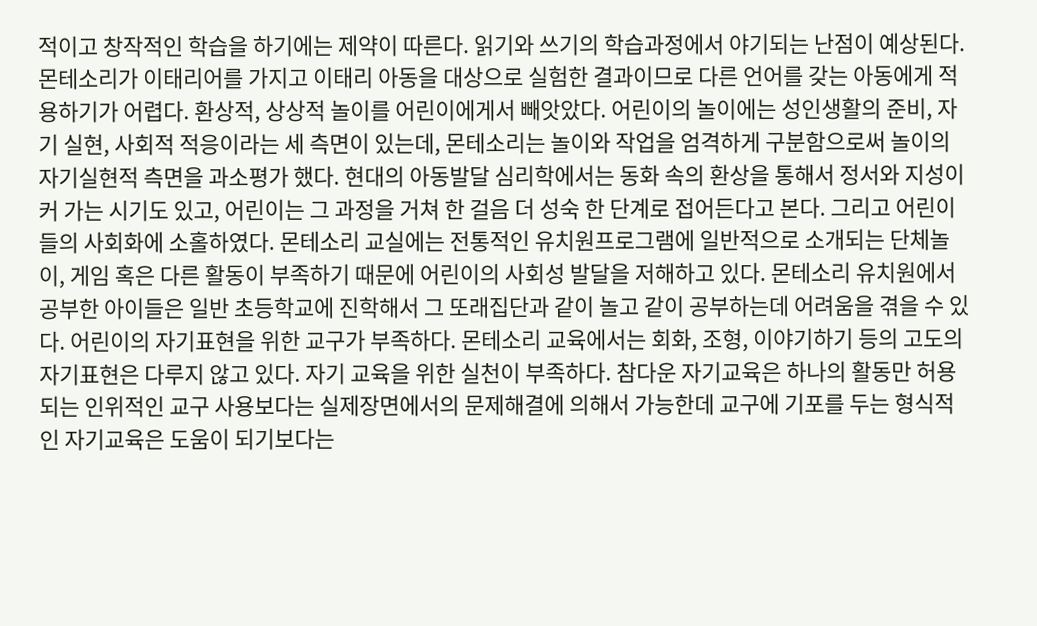적이고 창작적인 학습을 하기에는 제약이 따른다. 읽기와 쓰기의 학습과정에서 야기되는 난점이 예상된다. 몬테소리가 이태리어를 가지고 이태리 아동을 대상으로 실험한 결과이므로 다른 언어를 갖는 아동에게 적용하기가 어렵다. 환상적, 상상적 놀이를 어린이에게서 빼앗았다. 어린이의 놀이에는 성인생활의 준비, 자기 실현, 사회적 적응이라는 세 측면이 있는데, 몬테소리는 놀이와 작업을 엄격하게 구분함으로써 놀이의 자기실현적 측면을 과소평가 했다. 현대의 아동발달 심리학에서는 동화 속의 환상을 통해서 정서와 지성이 커 가는 시기도 있고, 어린이는 그 과정을 거쳐 한 걸음 더 성숙 한 단계로 접어든다고 본다. 그리고 어린이들의 사회화에 소홀하였다. 몬테소리 교실에는 전통적인 유치원프로그램에 일반적으로 소개되는 단체놀이, 게임 혹은 다른 활동이 부족하기 때문에 어린이의 사회성 발달을 저해하고 있다. 몬테소리 유치원에서 공부한 아이들은 일반 초등학교에 진학해서 그 또래집단과 같이 놀고 같이 공부하는데 어려움을 겪을 수 있다. 어린이의 자기표현을 위한 교구가 부족하다. 몬테소리 교육에서는 회화, 조형, 이야기하기 등의 고도의 자기표현은 다루지 않고 있다. 자기 교육을 위한 실천이 부족하다. 참다운 자기교육은 하나의 활동만 허용되는 인위적인 교구 사용보다는 실제장면에서의 문제해결에 의해서 가능한데 교구에 기포를 두는 형식적인 자기교육은 도움이 되기보다는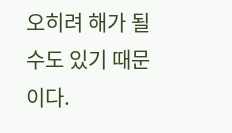오히려 해가 될 수도 있기 때문이다.